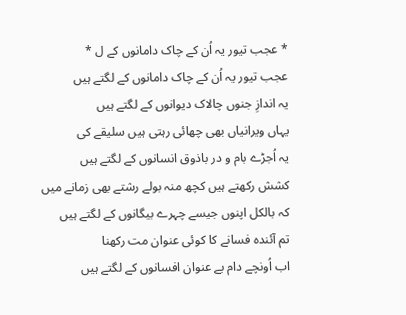* عجب تیور یہ اُن کے چاک دامانوں کے ل *
عجب تیور یہ اُن کے چاک دامانوں کے لگتے ہیں
یہ اندازِ جنوں چالاک دیوانوں کے لگتے ہیں
یہاں ویرانیاں بھی چھائی رہتی ہیں سلیقے کی
یہ اُجڑے بام و در باذوق انسانوں کے لگتے ہیں
کشش رکھتے ہیں کچھ منہ بولے رشتے بھی زمانے میں
کہ بالکل اپنوں جیسے چہرے بیگانوں کے لگتے ہیں
تم آئندہ فسانے کا کوئی عنوان مت رکھنا
اب اُونچے دام بے عنوان افسانوں کے لگتے ہیں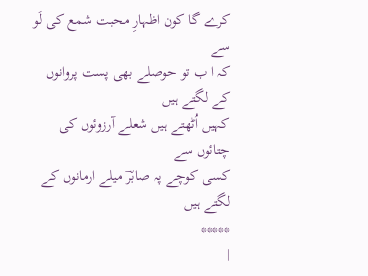کرے گا کون اظہارِ محبت شمع کی لَو سے
کہ ا ب تو حوصلے بھی پست پروانوں کے لگتے ہیں
کہیں اُٹھتے ہیں شعلے آرزوئوں کی چتائوں سے
کسی کوچے پہ صابرؔ میلے ارمانوں کے لگتے ہیں
*****
|